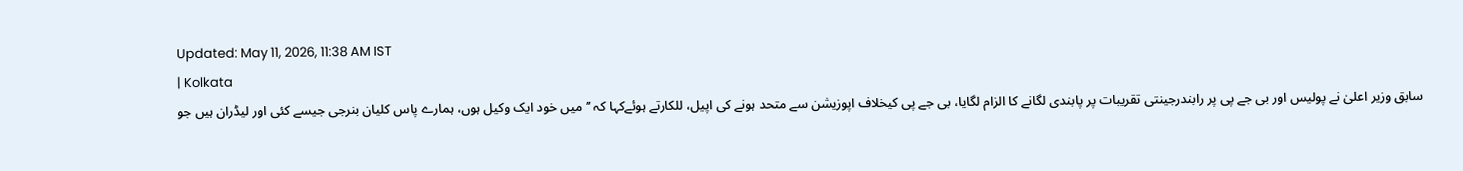Updated: May 11, 2026, 11:38 AM IST
| Kolkata
سابق وزیر اعلیٰ نے پولیس اور بی جے پی پر رابندرجینتی تقریبات پر پابندی لگانے کا الزام لگایا، بی جے پی کیخلاف اپوزیشن سے متحد ہونے کی اپیل، للکارتے ہوئےکہا کہ ’’میں خود ایک وکیل ہوں، ہمارے پاس کلیان بنرجی جیسے کئی اور لیڈران ہیں جو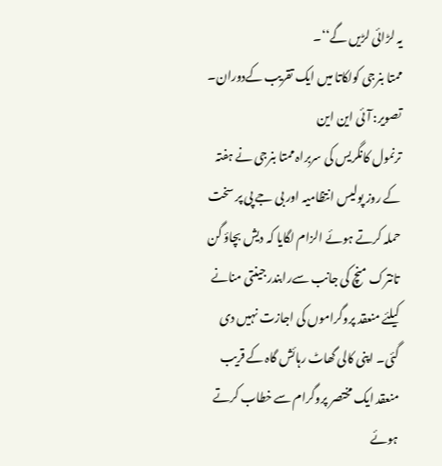یہ لڑائی لڑیں گے‘‘۔
ممتا بنرجی کولکاتا میں ایک تقریب کےدوران۔ تصویر: آئی این این
ترنمول کانگریس کی سربراہ ممتا بنرجی نے ہفتہ کے روز پولیس انتظامیہ اور بی جے پی پر سخت حملہ کرتے ہوئے الزام لگایا کہ دیش بچاؤ گن تانترک منچ کی جانب سےرابندر جینتی منانے کیلئے منعقد پروگراموں کی اجازت نہیں دی گئی۔ اپنی کالی گھاٹ رہائش گاہ کے قریب منعقد ایک مختصر پروگرام سے خطاب کرتے ہوئے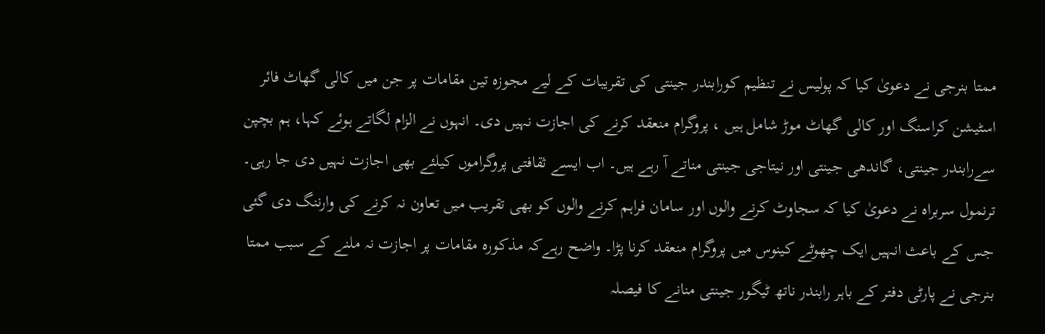ممتا بنرجی نے دعویٰ کیا کہ پولیس نے تنظیم کورابندر جینتی کی تقریبات کے لیے مجوزہ تین مقامات پر جن میں کالی گھاٹ فائر اسٹیشن کراسنگ اور کالی گھاٹ موڑ شامل ہیں ، پروگرام منعقد کرنے کی اجازت نہیں دی۔ انہوں نے الزام لگاتے ہوئے کہا، ہم بچپن سےرابندر جینتی، گاندھی جینتی اور نیتاجی جینتی مناتے آ رہے ہیں۔ اب ایسے ثقافتی پروگراموں کیلئے بھی اجازت نہیں دی جا رہی۔ ترنمول سربراہ نے دعویٰ کیا کہ سجاوٹ کرنے والوں اور سامان فراہم کرنے والوں کو بھی تقریب میں تعاون نہ کرنے کی وارننگ دی گئی جس کے باعث انہیں ایک چھوٹے کینوس میں پروگرام منعقد کرنا پڑا۔ واضح رہےکہ مذکورہ مقامات پر اجازت نہ ملنے کے سبب ممتا بنرجی نے پارٹی دفتر کے باہر رابندر ناتھ ٹیگور جینتی منانے کا فیصلہ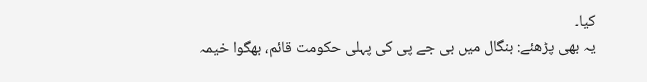کیا۔
یہ بھی پڑھئے: بنگال میں بی جے پی کی پہلی حکومت قائم، بھگوا خیمہ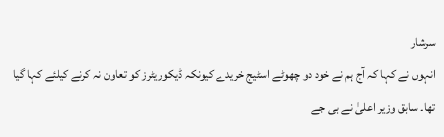سرشار
انہوں نے کہا کہ آج ہم نے خود دو چھوٹے اسٹیج خریدے کیونکہ ڈیکوریٹرز کو تعاون نہ کرنے کیلئے کہا گیا تھا۔ سابق وزیر اعلیٰ نے بی جے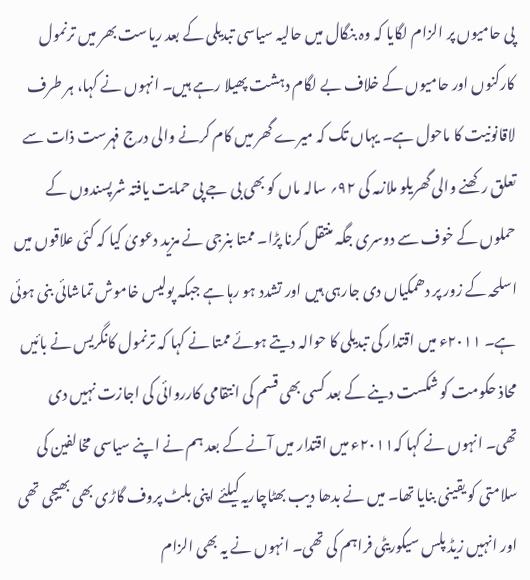پی حامیوں پر الزام لگایا کہ وہ بنگال میں حالیہ سیاسی تبدیلی کے بعد ریاست بھر میں ترنمول کارکنوں اور حامیوں کے خلاف بے لگام دہشت پھیلا رہے ہیں۔ انہوں نے کہا، ہر طرف لاقانونیت کا ماحول ہے۔ یہاں تک کہ میرے گھر میں کام کرنے والی درج فہرست ذات سے تعلق رکھنے والی گھریلو ملازمہ کی ۹۲؍ سالہ ماں کو بھی بی جے پی حمایت یافتہ شرپسندوں کے حملوں کے خوف سے دوسری جگہ منتقل کرنا پڑا۔ ممتا بنرجی نے مزید دعویٰ کیا کہ کئی علاقوں میں اسلحہ کے زور پر دھمکیاں دی جارہی ہیں اور تشدد ہو رہا ہے جبکہ پولیس خاموش تماشائی بنی ہوئی ہے۔ ۲۰۱۱ء میں اقتدار کی تبدیلی کا حوالہ دیتے ہوئے ممتا نے کہا کہ ترنمول کانگریس نے بائیں محاذ حکومت کو شکست دینے کے بعد کسی بھی قسم کی انتقامی کارروائی کی اجازت نہیں دی تھی۔ انہوں نے کہا کہ۲۰۱۱ء میں اقتدار میں آنے کے بعد ہم نے اپنے سیاسی مخالفین کی سلامتی کو یقینی بنایا تھا۔ میں نے بدھا دیب بھٹاچاریہ کیلئے اپنی بلٹ پروف گاڑی بھی بھیجی تھی اور انہیں زیڈ پلس سیکوریٹی فراہم کی تھی۔ انہوں نے یہ بھی الزام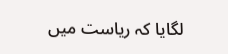لگایا کہ ریاست میں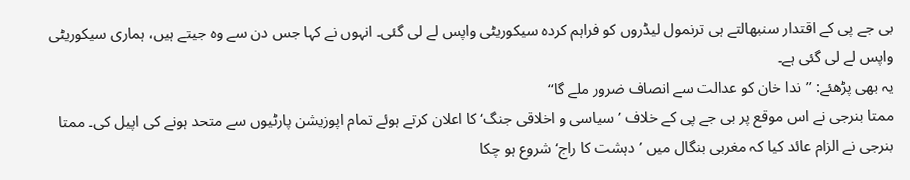بی جے پی کے اقتدار سنبھالتے ہی ترنمول لیڈروں کو فراہم کردہ سیکوریٹی واپس لے لی گئی۔ انہوں نے کہا جس دن سے وہ جیتے ہیں، ہماری سیکوریٹی واپس لے لی گئی ہے۔
یہ بھی پڑھئے: ’’ندا خان کو عدالت سے انصاف ضرور ملے گا‘‘
ممتا بنرجی نے اس موقع پر بی جے پی کے خلاف ’سیاسی و اخلاقی جنگ‘ کا اعلان کرتے ہوئے تمام اپوزیشن پارٹیوں سے متحد ہونے کی اپیل کی۔ ممتا بنرجی نے الزام عائد کیا کہ مغربی بنگال میں ’دہشت کا راج‘ شروع ہو چکا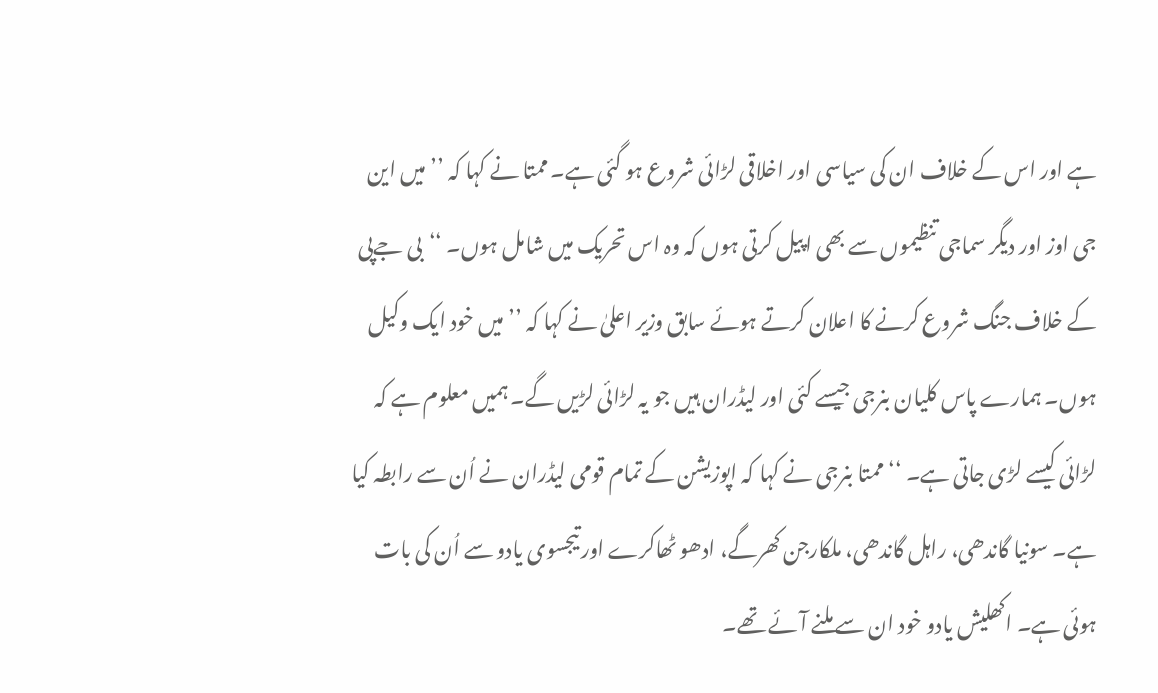ہے اور اس کے خلاف ان کی سیاسی اور اخلاقی لڑائی شروع ہو گئی ہے۔ ممتا نے کہا کہ ’’میں این جی اوز اور دیگر سماجی تنظیموں سے بھی اپیل کرتی ہوں کہ وہ اس تحریک میں شامل ہوں۔ ‘‘بی جےپی کے خلاف جنگ شروع کرنے کا اعلان کرتے ہوئے سابق وزیر اعلیٰ نے کہا کہ ’’میں خود ایک وکیل ہوں۔ ہمارے پاس کلیان بنرجی جیسے کئی اور لیڈران ہیں جو یہ لڑائی لڑیں گے۔ ہمیں معلوم ہے کہ لڑائی کیسے لڑی جاتی ہے۔ ‘‘ممتا بنرجی نے کہا کہ اپوزیشن کے تمام قومی لیڈران نے اُن سے رابطہ کیا ہے۔ سونیا گاندھی، راہل گاندھی، ملکارجن کھرگے، ادھو ٹھاکرے اور تیجسوی یادو سے اُن کی بات ہوئی ہے۔ اکھلیش یادو خود ان سے ملنے آئے تھے۔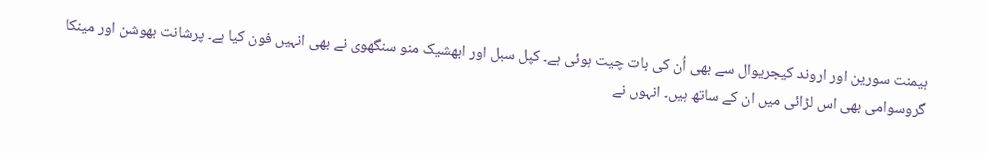ہیمنت سورین اور اروند کیجریوال سے بھی اُن کی بات چیت ہوئی ہے۔ کپل سبل اور ابھشیک منو سنگھوی نے بھی انہیں فون کیا ہے۔ پرشانت بھوشن اور مینکا گروسوامی بھی اس لڑائی میں ان کے ساتھ ہیں۔ انہوں نے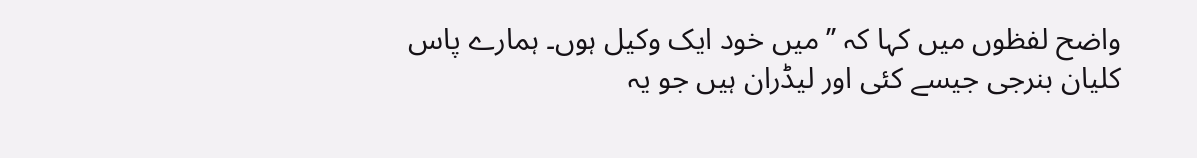واضح لفظوں میں کہا کہ ’’میں خود ایک وکیل ہوں۔ ہمارے پاس کلیان بنرجی جیسے کئی اور لیڈران ہیں جو یہ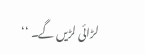لڑائی لڑیں گے۔ ‘‘